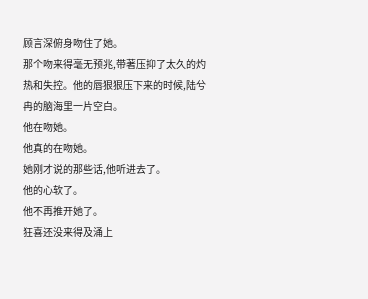顾言深俯身吻住了她。
那个吻来得毫无预兆,带著压抑了太久的灼热和失控。他的唇狠狠压下来的时候,陆兮冉的脑海里一片空白。
他在吻她。
他真的在吻她。
她刚才说的那些话,他听进去了。
他的心软了。
他不再推开她了。
狂喜还没来得及涌上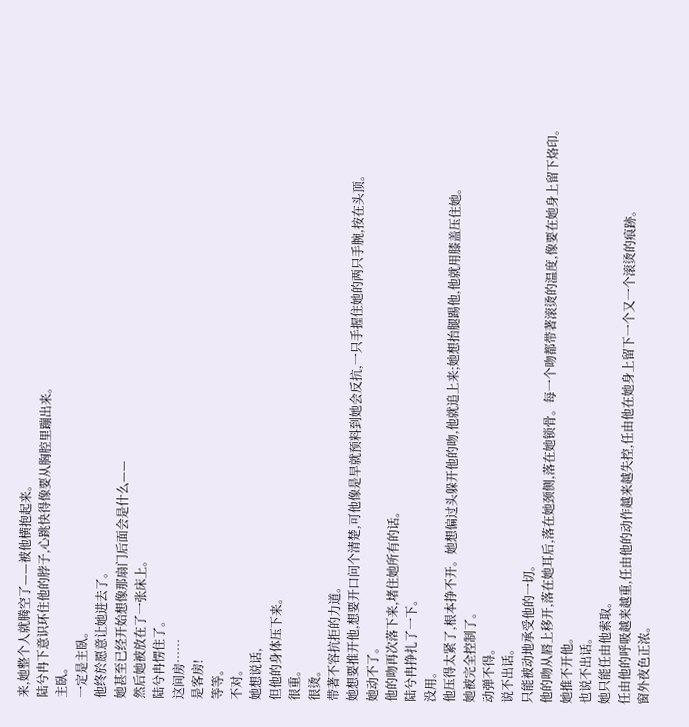来,她整个人就腾空了——被他横抱起来。
陆兮冉下意识环住他的脖子,心跳快得像要从胸腔里蹦出来。
主臥。
一定是主臥。
他终於愿意让她进去了。
她甚至已经开始想像那扇门后面会是什么——
然后她被放在了一张床上。
陆兮冉愣住了。
这间房……
是客房!
等等。
不对。
她想说话,
但他的身体压下来。
很重。
很烫。
带著不容抗拒的力道。
她想要推开他,想要开口问个清楚,可他像是早就预料到她会反抗,一只手握住她的两只手腕,按在头顶。
她动不了。
他的吻再次落下来,堵住她所有的话。
陆兮冉挣扎了一下。
没用。
他压得太紧了,根本挣不开。她想偏过头躲开他的吻,他就追上来;她想抬腿踢他,他就用膝盖压住她。
她被完全控制了。
动弹不得。
说不出话。
只能被动地承受他的一切。
他的吻从唇上移开,落在她耳后,落在她颈侧,落在她锁骨。每一个吻都带著滚烫的温度,像要在她身上留下烙印。
她推不开他。
也说不出话。
她只能任由他索取。
任由他的呼吸越来越重,任由他的动作越来越失控,任由他在她身上留下一个又一个滚烫的痕跡。
窗外夜色正浓。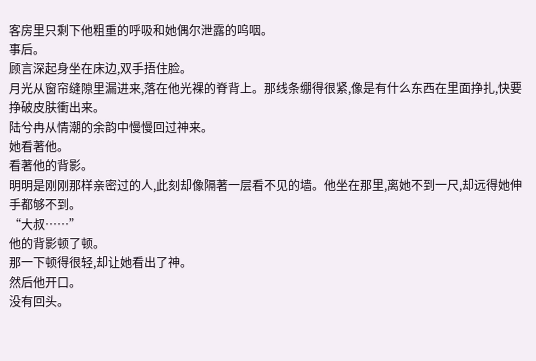客房里只剩下他粗重的呼吸和她偶尔泄露的呜咽。
事后。
顾言深起身坐在床边,双手捂住脸。
月光从窗帘缝隙里漏进来,落在他光裸的脊背上。那线条绷得很紧,像是有什么东西在里面挣扎,快要挣破皮肤衝出来。
陆兮冉从情潮的余韵中慢慢回过神来。
她看著他。
看著他的背影。
明明是刚刚那样亲密过的人,此刻却像隔著一层看不见的墙。他坐在那里,离她不到一尺,却远得她伸手都够不到。
“大叔……”
他的背影顿了顿。
那一下顿得很轻,却让她看出了神。
然后他开口。
没有回头。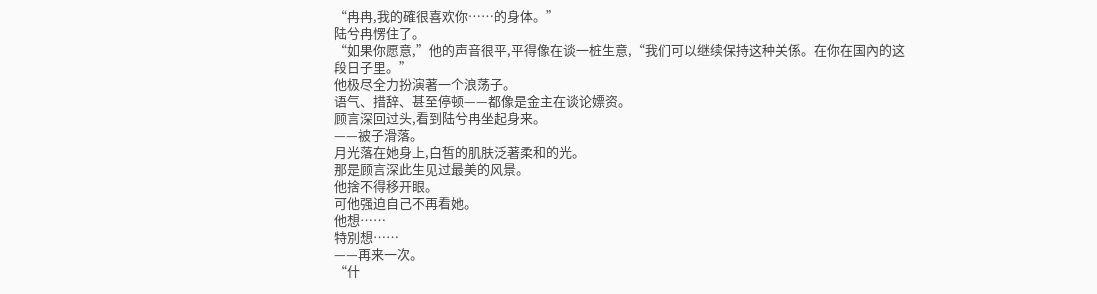“冉冉,我的確很喜欢你……的身体。”
陆兮冉愣住了。
“如果你愿意,”他的声音很平,平得像在谈一桩生意,“我们可以继续保持这种关係。在你在国內的这段日子里。”
他极尽全力扮演著一个浪荡子。
语气、措辞、甚至停顿——都像是金主在谈论嫖资。
顾言深回过头,看到陆兮冉坐起身来。
——被子滑落。
月光落在她身上,白皙的肌肤泛著柔和的光。
那是顾言深此生见过最美的风景。
他捨不得移开眼。
可他强迫自己不再看她。
他想……
特別想……
——再来一次。
“什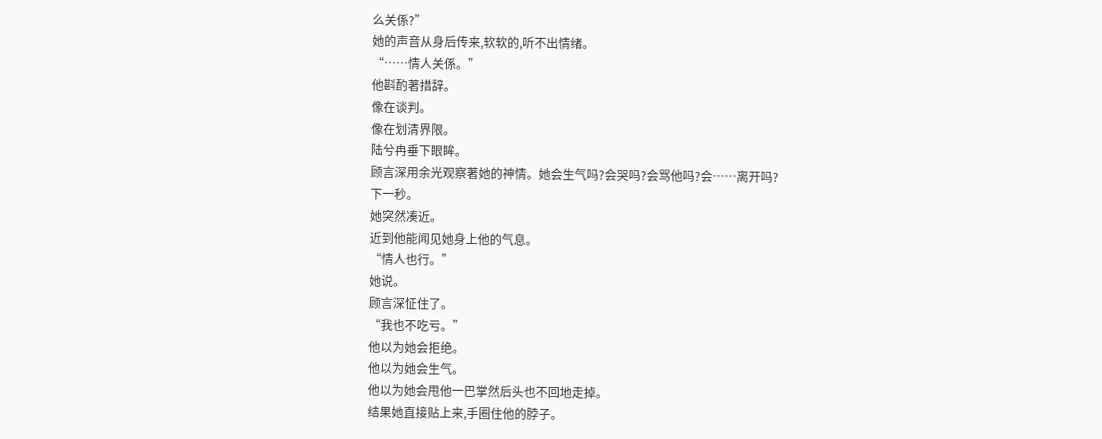么关係?”
她的声音从身后传来,软软的,听不出情绪。
“……情人关係。”
他斟酌著措辞。
像在谈判。
像在划清界限。
陆兮冉垂下眼眸。
顾言深用余光观察著她的神情。她会生气吗?会哭吗?会骂他吗?会……离开吗?
下一秒。
她突然凑近。
近到他能闻见她身上他的气息。
“情人也行。”
她说。
顾言深怔住了。
“我也不吃亏。”
他以为她会拒绝。
他以为她会生气。
他以为她会甩他一巴掌然后头也不回地走掉。
结果她直接贴上来,手圈住他的脖子。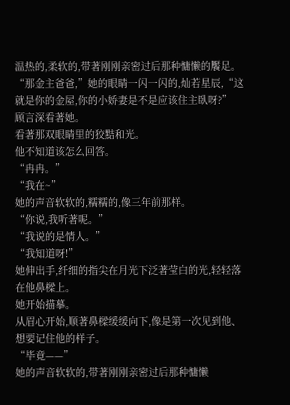温热的,柔软的,带著刚刚亲密过后那种慵懒的饜足。
“那金主爸爸,”她的眼睛一闪一闪的,灿若星辰,“这就是你的金屋,你的小娇妻是不是应该住主臥呀?”
顾言深看著她。
看著那双眼睛里的狡黠和光。
他不知道该怎么回答。
“冉冉。”
“我在~”
她的声音软软的,糯糯的,像三年前那样。
“你说,我听著呢。”
“我说的是情人。”
“我知道呀!”
她伸出手,纤细的指尖在月光下泛著莹白的光,轻轻落在他鼻樑上。
她开始描摹。
从眉心开始,顺著鼻樑缓缓向下,像是第一次见到他、想要记住他的样子。
“毕竟——”
她的声音软软的,带著刚刚亲密过后那种慵懒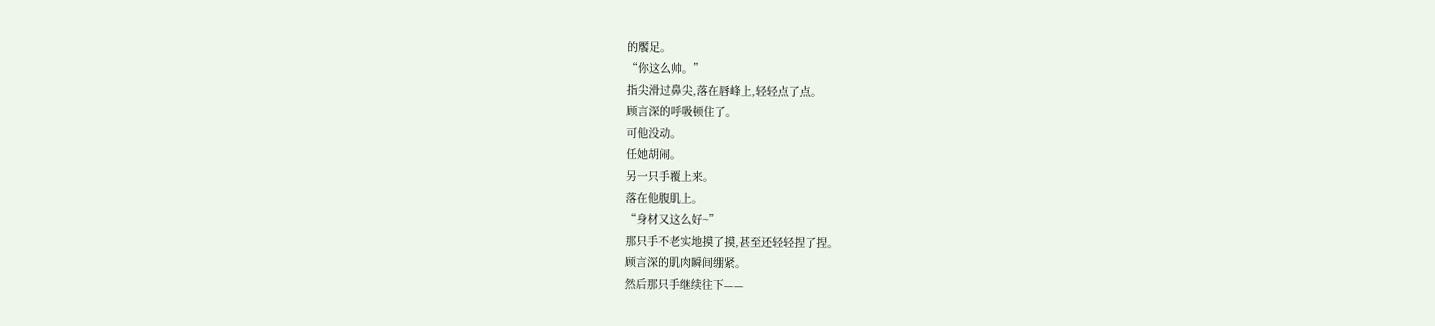的饜足。
“你这么帅。”
指尖滑过鼻尖,落在唇峰上,轻轻点了点。
顾言深的呼吸顿住了。
可他没动。
任她胡闹。
另一只手覆上来。
落在他腹肌上。
“身材又这么好~”
那只手不老实地摸了摸,甚至还轻轻捏了捏。
顾言深的肌肉瞬间绷紧。
然后那只手继续往下——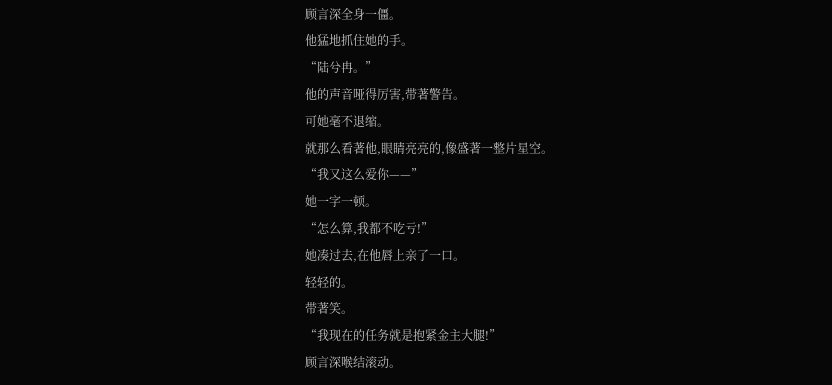顾言深全身一僵。
他猛地抓住她的手。
“陆兮冉。”
他的声音哑得厉害,带著警告。
可她毫不退缩。
就那么看著他,眼睛亮亮的,像盛著一整片星空。
“我又这么爱你——”
她一字一顿。
“怎么算,我都不吃亏!”
她凑过去,在他唇上亲了一口。
轻轻的。
带著笑。
“我现在的任务就是抱紧金主大腿!”
顾言深喉结滚动。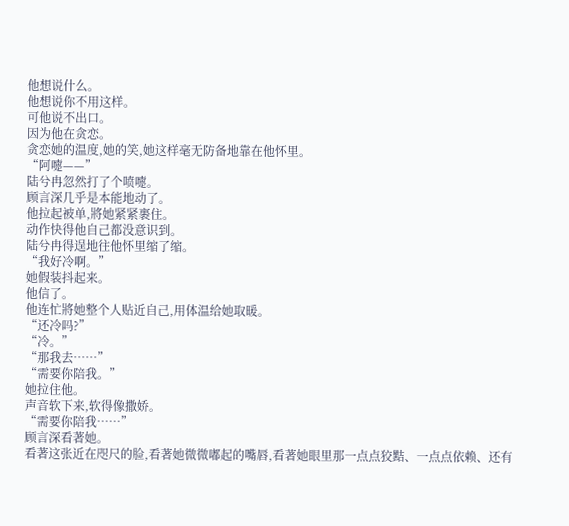他想说什么。
他想说你不用这样。
可他说不出口。
因为他在贪恋。
贪恋她的温度,她的笑,她这样毫无防备地靠在他怀里。
“阿嚏——”
陆兮冉忽然打了个喷嚏。
顾言深几乎是本能地动了。
他拉起被单,將她紧紧裹住。
动作快得他自己都没意识到。
陆兮冉得逞地往他怀里缩了缩。
“我好冷啊。”
她假装抖起来。
他信了。
他连忙將她整个人贴近自己,用体温给她取暖。
“还冷吗?”
“冷。”
“那我去……”
“需要你陪我。”
她拉住他。
声音软下来,软得像撒娇。
“需要你陪我……”
顾言深看著她。
看著这张近在咫尺的脸,看著她微微嘟起的嘴唇,看著她眼里那一点点狡黠、一点点依赖、还有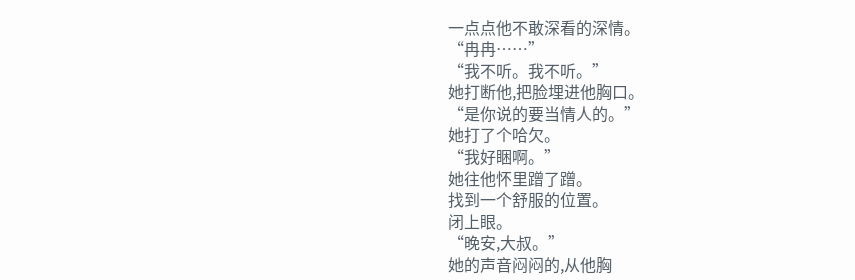一点点他不敢深看的深情。
“冉冉……”
“我不听。我不听。”
她打断他,把脸埋进他胸口。
“是你说的要当情人的。”
她打了个哈欠。
“我好睏啊。”
她往他怀里蹭了蹭。
找到一个舒服的位置。
闭上眼。
“晚安,大叔。”
她的声音闷闷的,从他胸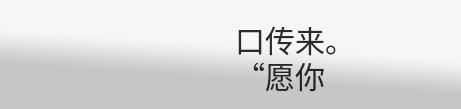口传来。
“愿你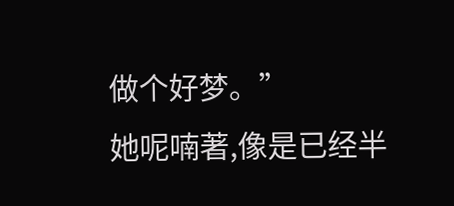做个好梦。”
她呢喃著,像是已经半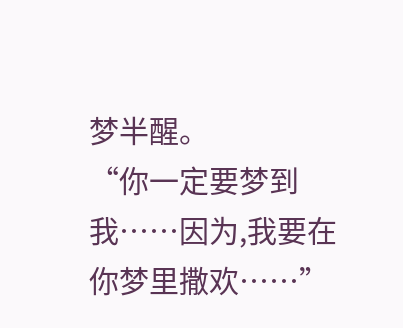梦半醒。
“你一定要梦到我……因为,我要在你梦里撒欢……”